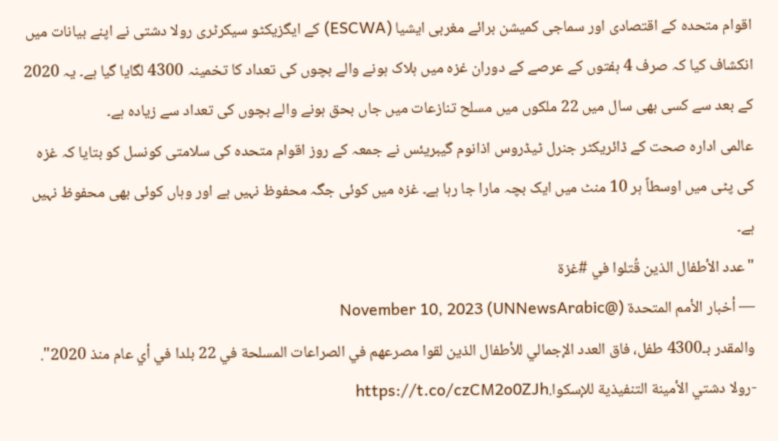اقوام متحدہ کے اقتصادی اور سماجی کمیشن برائے مغربی ایشیا (ESCWA) کے ایگزیکٹو سیکرٹری رولا دشتی نے اپنے بیانات میں انکشاف کیا کہ صرف 4 ہفتوں کے عرصے کے دوران غزہ میں ہلاک ہونے والے بچوں کی تعداد کا تخمینہ 4300 لگایا گیا ہے۔ یہ 2020 کے بعد سے کسی بھی سال میں 22 ملکوں میں مسلح تنازعات میں جاں بحق ہونے والے بچوں کی تعداد سے زیادہ ہے۔
عالمی ادارہ صحت کے ڈائریکٹر جنرل ٹیڈروس اذانوم گیبریئس نے جمعہ کے روز اقوام متحدہ کی سلامتی کونسل کو بتایا کہ غزہ کی پٹی میں اوسطاً ہر 10 منٹ میں ایک بچہ مارا جا رہا ہے۔ غزہ میں کوئی جگہ محفوظ نہیں ہے اور وہاں کوئی بھی محفوظ نہیں ہے۔
"عدد الأطفال الذين قُتلوا في #غزة
— أخبار الأمم المتحدة (@UNNewsArabic) November 10, 2023
والمقدر بـ4300 طفل، فاق العدد الإجمالي للأطفال الذين لقوا مصرعهم في الصراعات المسلحة في 22 بلدا في أي عام منذ 2020".
-رولا دشتي الأمينة التنفيذية للإسكوا.https://t.co/czCM2o0ZJh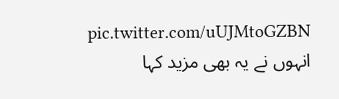pic.twitter.com/uUJMtoGZBN
انہوں نے یہ بھی مزید کہا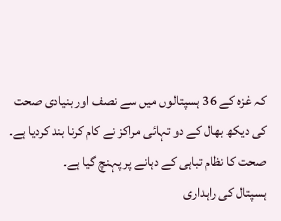کہ غزہ کے 36 ہسپتالوں میں سے نصف اور بنیادی صحت کی دیکھ بھال کے دو تہائی مراکز نے کام کرنا بند کردیا ہے۔ صحت کا نظام تباہی کے دہانے پر پہنچ گیا ہے۔
ہسپتال کی راہداری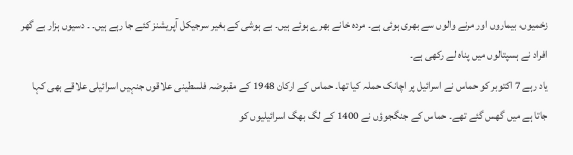زخمیوں، بیماروں اور مرنے والوں سے بھری ہوئی ہے۔ مردہ خانے بھرے ہوئے ہیں۔ بے ہوشی کے بغیر سرجیکل آپریشنز کئے جا رہے ہیں۔ ۔ دسیوں ہزار بے گھر افراد نے ہسپتالوں میں پناہ لے رکھی ہے۔
یاد رہے 7 اکتوبر کو حماس نے اسرائیل پر اچانک حملہ کیا تھا۔ حماس کے ارکان 1948 کے مقبوضہ فلسطینی علاقوں جنہیں اسرائیلی علاقے بھی کہا جاتا ہے میں گھس گئے تھے۔ حماس کے جنگجوؤں نے 1400 کے لگ بھگ اسرائیلیوں کو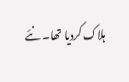ہلاک کردیا تھا۔ نئے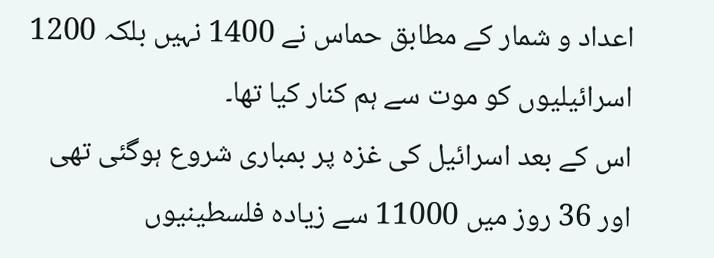اعداد و شمار کے مطابق حماس نے 1400 نہیں بلکہ 1200 اسرائیلیوں کو موت سے ہم کنار کیا تھا۔
اس کے بعد اسرائیل کی غزہ پر بمباری شروع ہوگئی تھی اور 36 روز میں 11000 سے زیادہ فلسطینیوں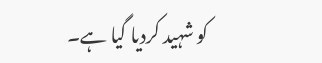کو شہید کردیا گیا ہے۔